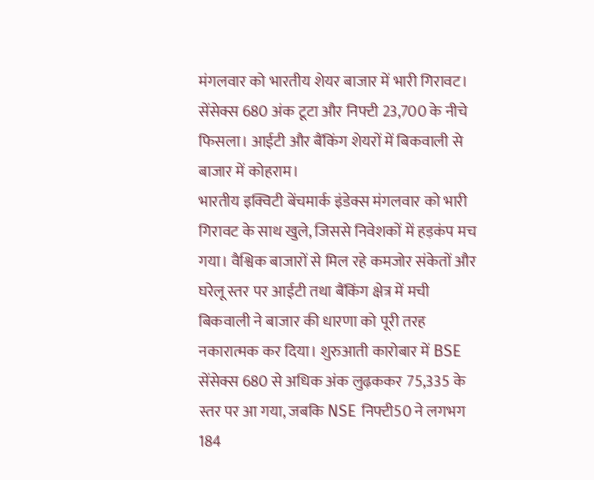मंगलवार को भारतीय शेयर बाजार में भारी गिरावट। सेंसेक्स 680 अंक टूटा और निफ्टी 23,700 के नीचे फिसला। आईटी और बैंकिंग शेयरों में बिकवाली से बाजार में कोहराम।
भारतीय इक्विटी बेंचमार्क इंडेक्स मंगलवार को भारी गिरावट के साथ खुले, जिससे निवेशकों में हड़कंप मच गया। वैश्विक बाजारों से मिल रहे कमजोर संकेतों और घरेलू स्तर पर आईटी तथा बैंकिंग क्षेत्र में मची बिकवाली ने बाजार की धारणा को पूरी तरह नकारात्मक कर दिया। शुरुआती कारोबार में BSE सेंसेक्स 680 से अधिक अंक लुढ़ककर 75,335 के स्तर पर आ गया, जबकि NSE निफ्टी50 ने लगभग 184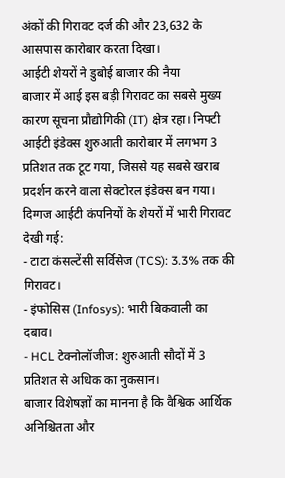अंकों की गिरावट दर्ज की और 23,632 के आसपास कारोबार करता दिखा।
आईटी शेयरों ने डुबोई बाजार की नैया
बाजार में आई इस बड़ी गिरावट का सबसे मुख्य कारण सूचना प्रौद्योगिकी (IT) क्षेत्र रहा। निफ्टी आईटी इंडेक्स शुरुआती कारोबार में लगभग 3 प्रतिशत तक टूट गया, जिससे यह सबसे खराब प्रदर्शन करने वाला सेक्टोरल इंडेक्स बन गया। दिग्गज आईटी कंपनियों के शेयरों में भारी गिरावट देखी गई:
- टाटा कंसल्टेंसी सर्विसेज (TCS): 3.3% तक की गिरावट।
- इंफोसिस (Infosys): भारी बिकवाली का दबाव।
- HCL टेक्नोलॉजीज: शुरुआती सौदों में 3 प्रतिशत से अधिक का नुकसान।
बाजार विशेषज्ञों का मानना है कि वैश्विक आर्थिक अनिश्चितता और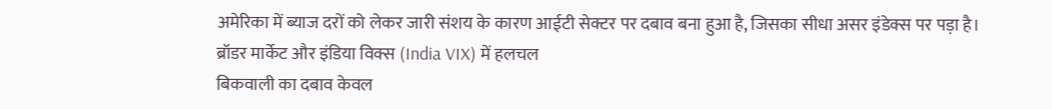अमेरिका में ब्याज दरों को लेकर जारी संशय के कारण आईटी सेक्टर पर दबाव बना हुआ है, जिसका सीधा असर इंडेक्स पर पड़ा है।
ब्रॉडर मार्केट और इंडिया विक्स (India VIX) में हलचल
बिकवाली का दबाव केवल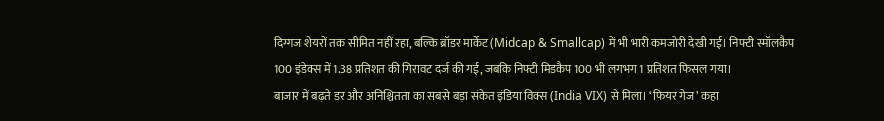दिग्गज शेयरों तक सीमित नहीं रहा, बल्कि ब्रॉडर मार्केट (Midcap & Smallcap) में भी भारी कमजोरी देखी गई। निफ्टी स्मॉलकैप 100 इंडेक्स में 1.38 प्रतिशत की गिरावट दर्ज की गई, जबकि निफ्टी मिडकैप 100 भी लगभग 1 प्रतिशत फिसल गया।
बाजार में बढ़ते डर और अनिश्चितता का सबसे बड़ा संकेत इंडिया विक्स (India VIX) से मिला। ‘फियर गेज’ कहा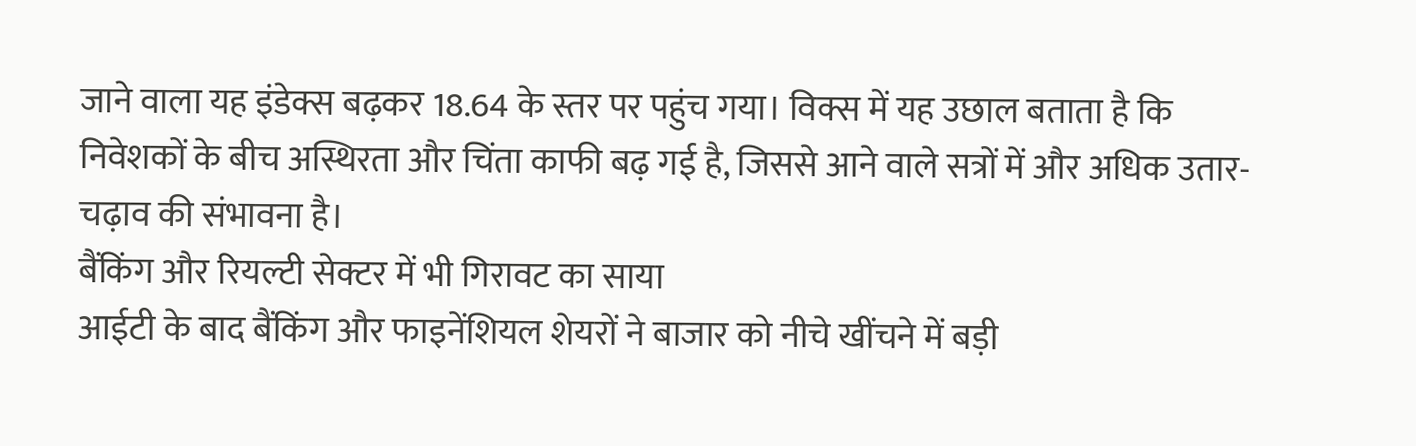जाने वाला यह इंडेक्स बढ़कर 18.64 के स्तर पर पहुंच गया। विक्स में यह उछाल बताता है कि निवेशकों के बीच अस्थिरता और चिंता काफी बढ़ गई है, जिससे आने वाले सत्रों में और अधिक उतार-चढ़ाव की संभावना है।
बैंकिंग और रियल्टी सेक्टर में भी गिरावट का साया
आईटी के बाद बैंकिंग और फाइनेंशियल शेयरों ने बाजार को नीचे खींचने में बड़ी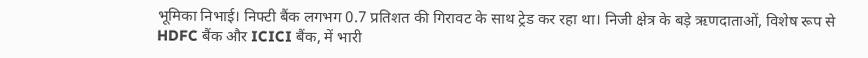भूमिका निभाई। निफ्टी बैंक लगभग 0.7 प्रतिशत की गिरावट के साथ ट्रेड कर रहा था। निजी क्षेत्र के बड़े ऋणदाताओं, विशेष रूप से HDFC बैंक और ICICI बैंक, में भारी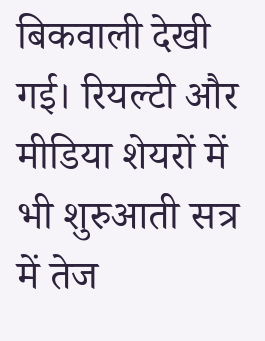बिकवाली देखी गई। रियल्टी और मीडिया शेयरों में भी शुरुआती सत्र में तेज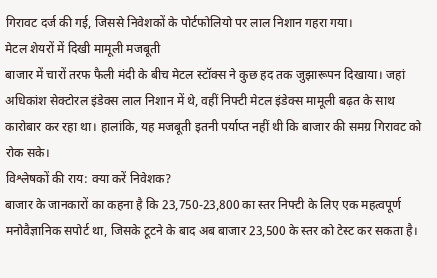गिरावट दर्ज की गई, जिससे निवेशकों के पोर्टफोलियो पर लाल निशान गहरा गया।
मेटल शेयरों में दिखी मामूली मजबूती
बाजार में चारों तरफ फैली मंदी के बीच मेटल स्टॉक्स ने कुछ हद तक जुझारूपन दिखाया। जहां अधिकांश सेक्टोरल इंडेक्स लाल निशान में थे, वहीं निफ्टी मेटल इंडेक्स मामूली बढ़त के साथ कारोबार कर रहा था। हालांकि, यह मजबूती इतनी पर्याप्त नहीं थी कि बाजार की समग्र गिरावट को रोक सके।
विश्लेषकों की राय: क्या करें निवेशक?
बाजार के जानकारों का कहना है कि 23,750-23,800 का स्तर निफ्टी के लिए एक महत्वपूर्ण मनोवैज्ञानिक सपोर्ट था, जिसके टूटने के बाद अब बाजार 23,500 के स्तर को टेस्ट कर सकता है।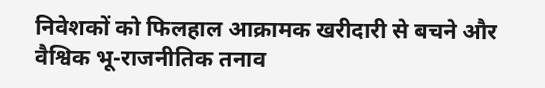निवेशकों को फिलहाल आक्रामक खरीदारी से बचने और वैश्विक भू-राजनीतिक तनाव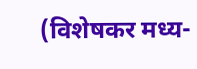(विशेषकर मध्य-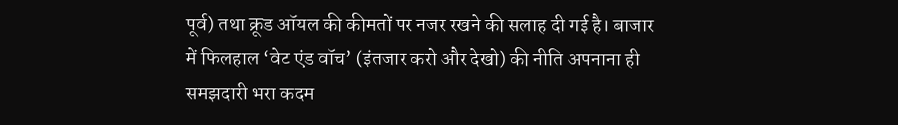पूर्व) तथा क्रूड ऑयल की कीमतों पर नजर रखने की सलाह दी गई है। बाजार में फिलहाल ‘वेट एंड वॉच’ (इंतजार करो और देखो) की नीति अपनाना ही समझदारी भरा कदम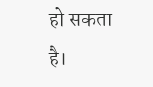हो सकता है।